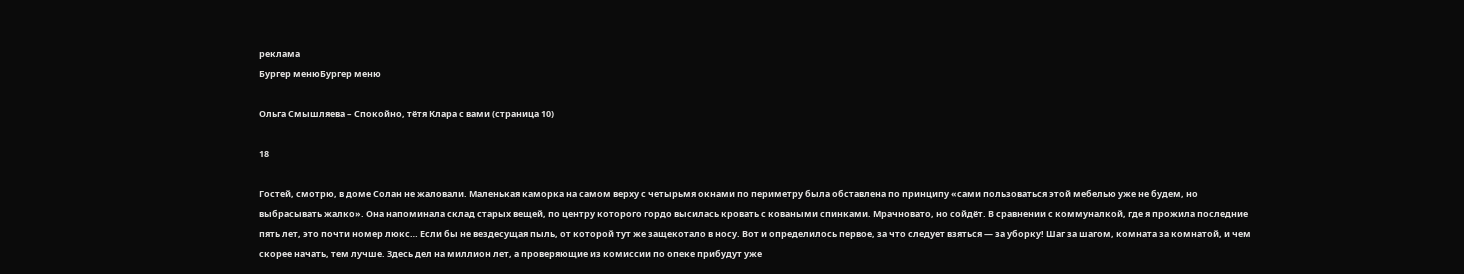реклама
Бургер менюБургер меню

Ольга Смышляева – Спокойно, тётя Клара с вами (страница 10)

18

Гостей, смотрю, в доме Солан не жаловали. Маленькая каморка на самом верху с четырьмя окнами по периметру была обставлена по принципу «сами пользоваться этой мебелью уже не будем, но выбрасывать жалко». Она напоминала склад старых вещей, по центру которого гордо высилась кровать с коваными спинками. Мрачновато, но сойдёт. В сравнении с коммуналкой, где я прожила последние пять лет, это почти номер люкс… Если бы не вездесущая пыль, от которой тут же защекотало в носу. Вот и определилось первое, за что следует взяться — за уборку! Шаг за шагом, комната за комнатой, и чем скорее начать, тем лучше. Здесь дел на миллион лет, а проверяющие из комиссии по опеке прибудут уже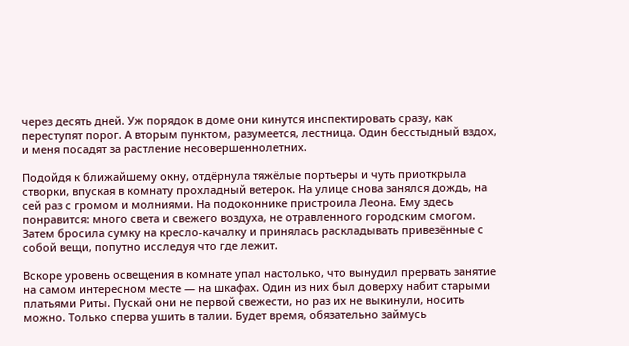через десять дней. Уж порядок в доме они кинутся инспектировать сразу, как переступят порог. А вторым пунктом, разумеется, лестница. Один бесстыдный вздох, и меня посадят за растление несовершеннолетних.

Подойдя к ближайшему окну, отдёрнула тяжёлые портьеры и чуть приоткрыла створки, впуская в комнату прохладный ветерок. На улице снова занялся дождь, на сей раз с громом и молниями. На подоконнике пристроила Леона. Ему здесь понравится: много света и свежего воздуха, не отравленного городским смогом. Затем бросила сумку на кресло-качалку и принялась раскладывать привезённые с собой вещи, попутно исследуя что где лежит.

Вскоре уровень освещения в комнате упал настолько, что вынудил прервать занятие на самом интересном месте — на шкафах. Один из них был доверху набит старыми платьями Риты. Пускай они не первой свежести, но раз их не выкинули, носить можно. Только сперва ушить в талии. Будет время, обязательно займусь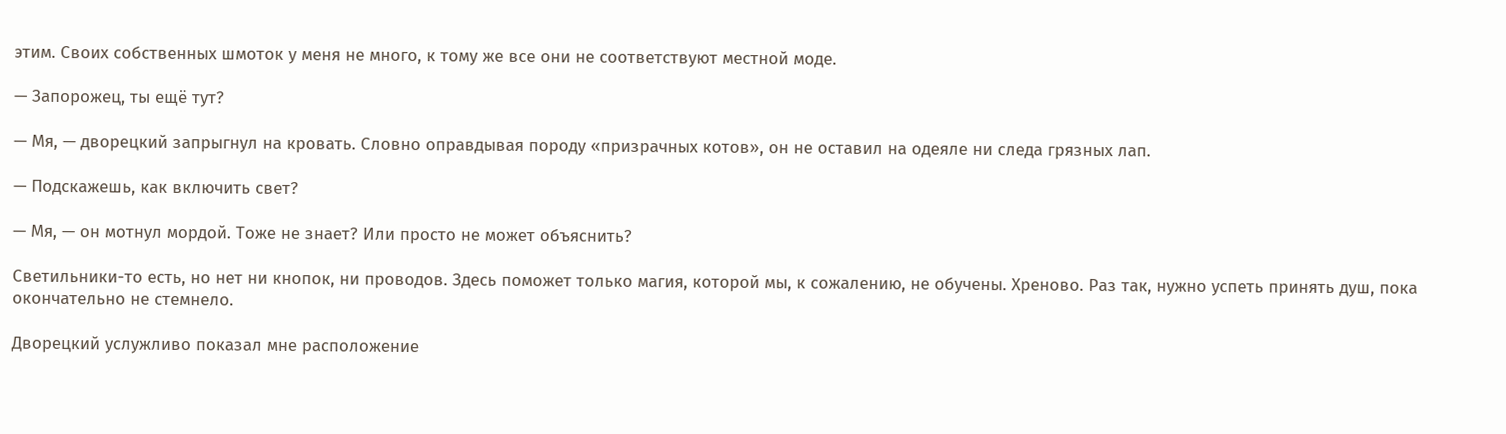этим. Своих собственных шмоток у меня не много, к тому же все они не соответствуют местной моде.

— Запорожец, ты ещё тут?

— Мя, — дворецкий запрыгнул на кровать. Словно оправдывая породу «призрачных котов», он не оставил на одеяле ни следа грязных лап.

— Подскажешь, как включить свет?

— Мя, — он мотнул мордой. Тоже не знает? Или просто не может объяснить?

Светильники-то есть, но нет ни кнопок, ни проводов. Здесь поможет только магия, которой мы, к сожалению, не обучены. Хреново. Раз так, нужно успеть принять душ, пока окончательно не стемнело.

Дворецкий услужливо показал мне расположение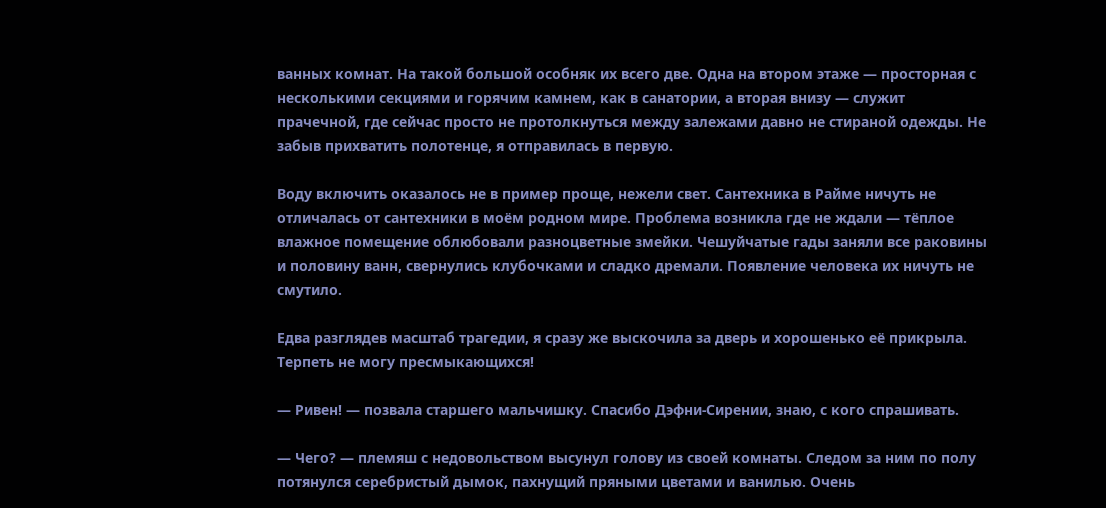ванных комнат. На такой большой особняк их всего две. Одна на втором этаже — просторная с несколькими секциями и горячим камнем, как в санатории, а вторая внизу — служит прачечной, где сейчас просто не протолкнуться между залежами давно не стираной одежды. Не забыв прихватить полотенце, я отправилась в первую.

Воду включить оказалось не в пример проще, нежели свет. Сантехника в Райме ничуть не отличалась от сантехники в моём родном мире. Проблема возникла где не ждали — тёплое влажное помещение облюбовали разноцветные змейки. Чешуйчатые гады заняли все раковины и половину ванн, свернулись клубочками и сладко дремали. Появление человека их ничуть не смутило.

Едва разглядев масштаб трагедии, я сразу же выскочила за дверь и хорошенько её прикрыла. Терпеть не могу пресмыкающихся!

— Ривен! — позвала старшего мальчишку. Спасибо Дэфни-Сирении, знаю, с кого спрашивать.

— Чего? — племяш с недовольством высунул голову из своей комнаты. Следом за ним по полу потянулся серебристый дымок, пахнущий пряными цветами и ванилью. Очень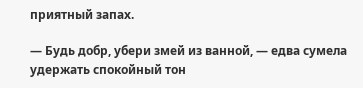приятный запах.

— Будь добр, убери змей из ванной, — едва сумела удержать спокойный тон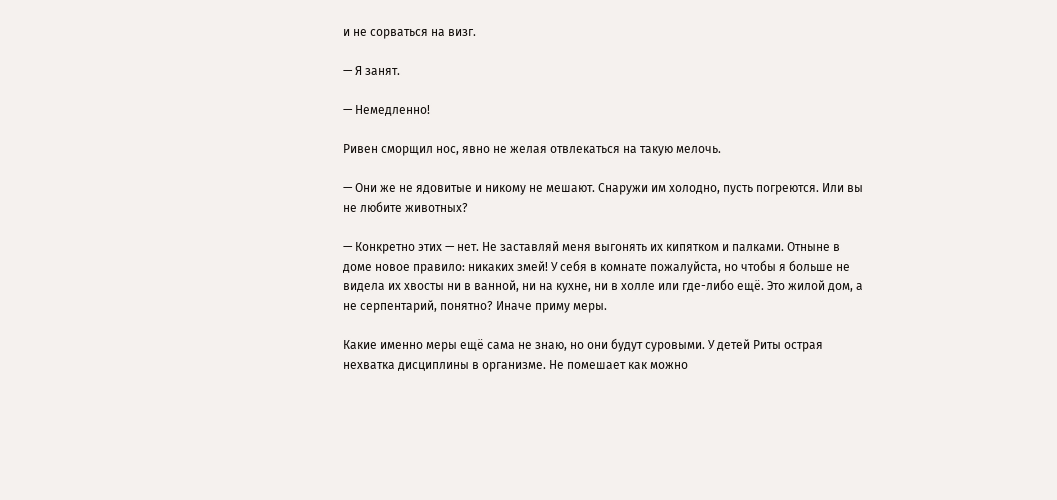и не сорваться на визг.

— Я занят.

— Немедленно!

Ривен сморщил нос, явно не желая отвлекаться на такую мелочь.

— Они же не ядовитые и никому не мешают. Снаружи им холодно, пусть погреются. Или вы не любите животных?

— Конкретно этих — нет. Не заставляй меня выгонять их кипятком и палками. Отныне в доме новое правило: никаких змей! У себя в комнате пожалуйста, но чтобы я больше не видела их хвосты ни в ванной, ни на кухне, ни в холле или где-либо ещё. Это жилой дом, а не серпентарий, понятно? Иначе приму меры.

Какие именно меры ещё сама не знаю, но они будут суровыми. У детей Риты острая нехватка дисциплины в организме. Не помешает как можно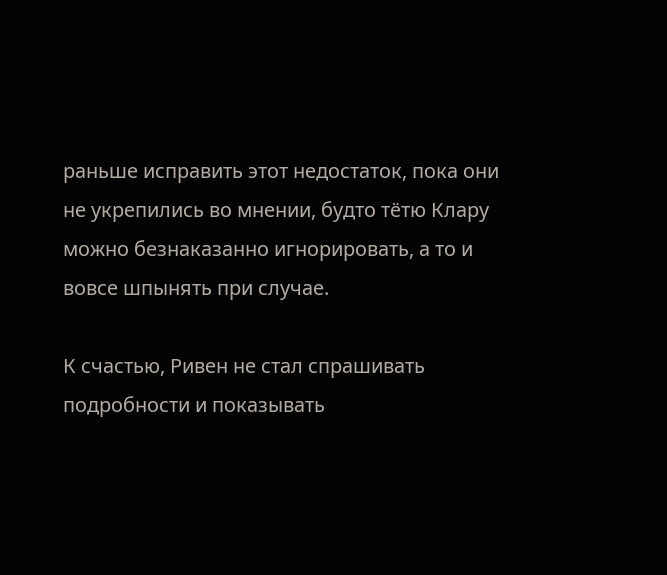раньше исправить этот недостаток, пока они не укрепились во мнении, будто тётю Клару можно безнаказанно игнорировать, а то и вовсе шпынять при случае.

К счастью, Ривен не стал спрашивать подробности и показывать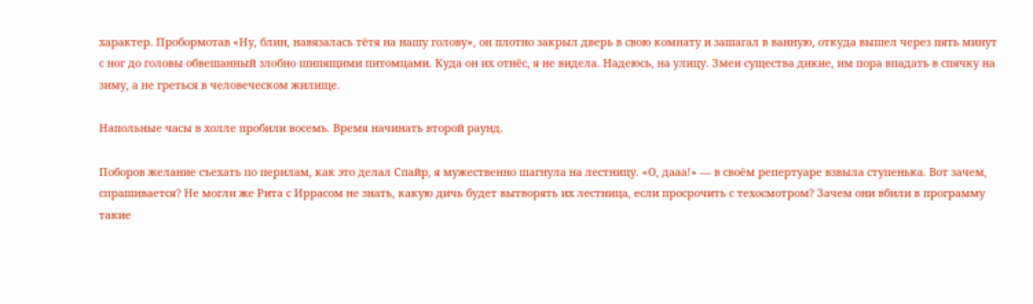характер. Пробормотав «Ну, блин, навязалась тётя на нашу голову», он плотно закрыл дверь в свою комнату и зашагал в ванную, откуда вышел через пять минут с ног до головы обвешанный злобно шипящими питомцами. Куда он их отнёс, я не видела. Надеюсь, на улицу. Змеи существа дикие, им пора впадать в спячку на зиму, а не греться в человеческом жилище.

Напольные часы в холле пробили восемь. Время начинать второй раунд.

Поборов желание съехать по перилам, как это делал Спайр, я мужественно шагнула на лестницу. «О, дааа!» — в своём репертуаре взвыла ступенька. Вот зачем, спрашивается? Не могли же Рита с Иррасом не знать, какую дичь будет вытворять их лестница, если просрочить с техосмотром? Зачем они вбили в программу такие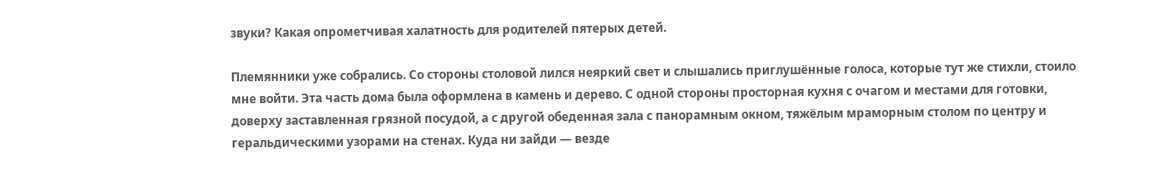звуки? Какая опрометчивая халатность для родителей пятерых детей.

Племянники уже собрались. Со стороны столовой лился неяркий свет и слышались приглушённые голоса, которые тут же стихли, стоило мне войти. Эта часть дома была оформлена в камень и дерево. С одной стороны просторная кухня с очагом и местами для готовки, доверху заставленная грязной посудой, а с другой обеденная зала с панорамным окном, тяжёлым мраморным столом по центру и геральдическими узорами на стенах. Куда ни зайди — везде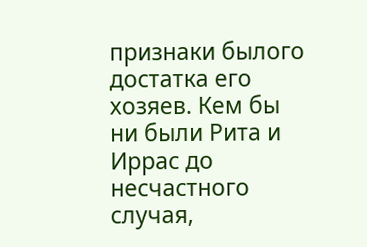признаки былого достатка его хозяев. Кем бы ни были Рита и Иррас до несчастного случая,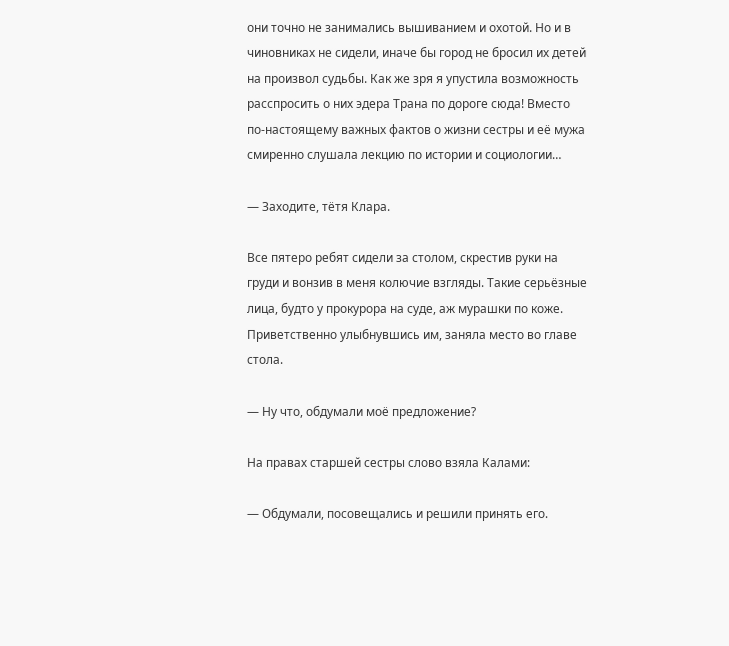они точно не занимались вышиванием и охотой. Но и в чиновниках не сидели, иначе бы город не бросил их детей на произвол судьбы. Как же зря я упустила возможность расспросить о них эдера Трана по дороге сюда! Вместо по-настоящему важных фактов о жизни сестры и её мужа смиренно слушала лекцию по истории и социологии…

— Заходите, тётя Клара.

Все пятеро ребят сидели за столом, скрестив руки на груди и вонзив в меня колючие взгляды. Такие серьёзные лица, будто у прокурора на суде, аж мурашки по коже. Приветственно улыбнувшись им, заняла место во главе стола.

— Ну что, обдумали моё предложение?

На правах старшей сестры слово взяла Калами:

— Обдумали, посовещались и решили принять его.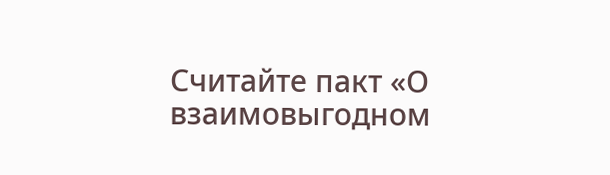Считайте пакт «О взаимовыгодном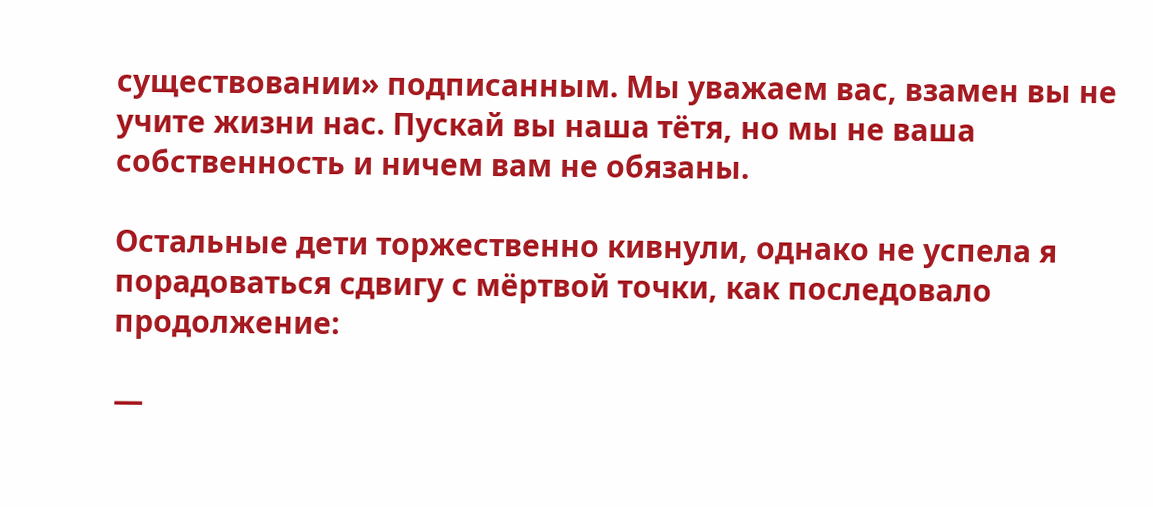существовании» подписанным. Мы уважаем вас, взамен вы не учите жизни нас. Пускай вы наша тётя, но мы не ваша собственность и ничем вам не обязаны.

Остальные дети торжественно кивнули, однако не успела я порадоваться сдвигу с мёртвой точки, как последовало продолжение:

—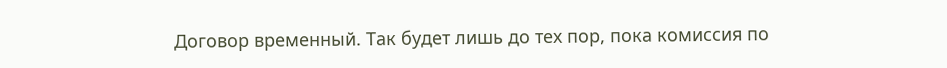Договор временный. Так будет лишь до тех пор, пока комиссия по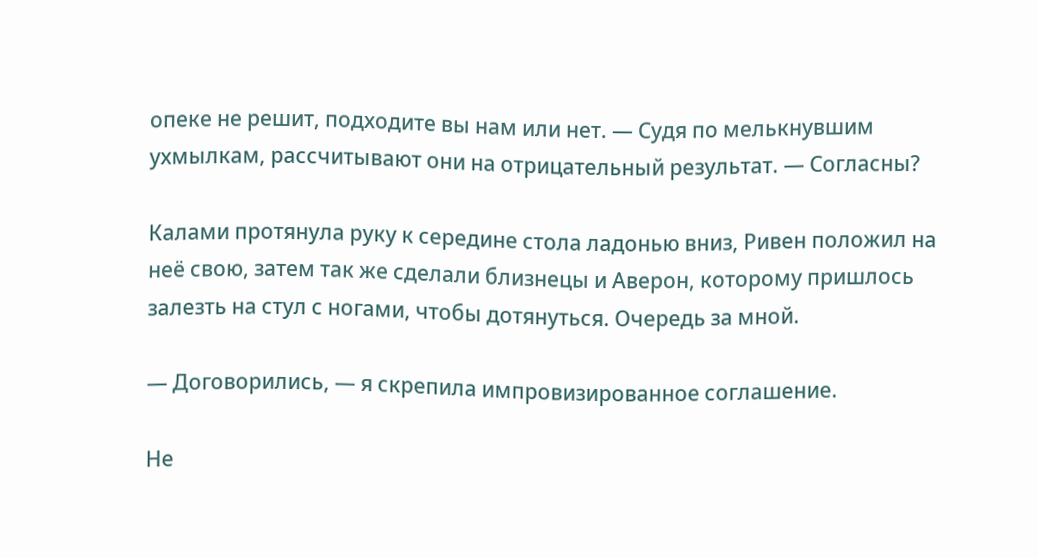опеке не решит, подходите вы нам или нет. — Судя по мелькнувшим ухмылкам, рассчитывают они на отрицательный результат. — Согласны?

Калами протянула руку к середине стола ладонью вниз, Ривен положил на неё свою, затем так же сделали близнецы и Аверон, которому пришлось залезть на стул с ногами, чтобы дотянуться. Очередь за мной.

— Договорились, — я скрепила импровизированное соглашение.

Не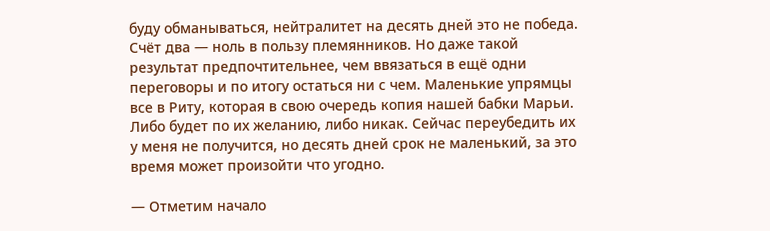буду обманываться, нейтралитет на десять дней это не победа. Счёт два — ноль в пользу племянников. Но даже такой результат предпочтительнее, чем ввязаться в ещё одни переговоры и по итогу остаться ни с чем. Маленькие упрямцы все в Риту, которая в свою очередь копия нашей бабки Марьи. Либо будет по их желанию, либо никак. Сейчас переубедить их у меня не получится, но десять дней срок не маленький, за это время может произойти что угодно.

— Отметим начало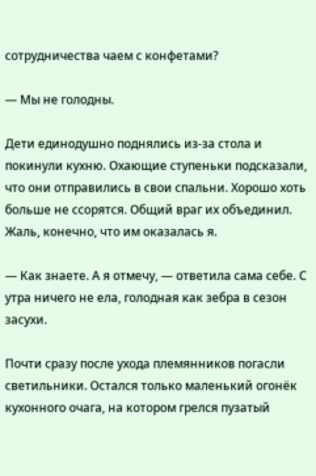сотрудничества чаем с конфетами?

— Мы не голодны.

Дети единодушно поднялись из-за стола и покинули кухню. Охающие ступеньки подсказали, что они отправились в свои спальни. Хорошо хоть больше не ссорятся. Общий враг их объединил. Жаль, конечно, что им оказалась я.

— Как знаете. А я отмечу, — ответила сама себе. С утра ничего не ела, голодная как зебра в сезон засухи.

Почти сразу после ухода племянников погасли светильники. Остался только маленький огонёк кухонного очага, на котором грелся пузатый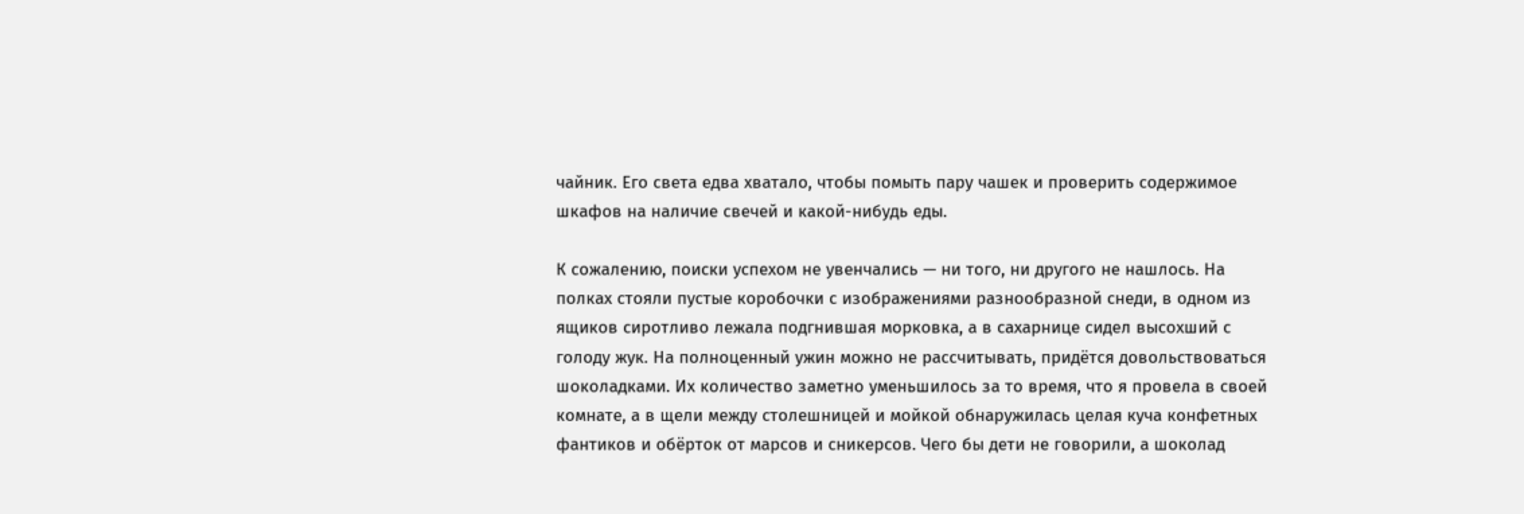чайник. Его света едва хватало, чтобы помыть пару чашек и проверить содержимое шкафов на наличие свечей и какой-нибудь еды.

К сожалению, поиски успехом не увенчались — ни того, ни другого не нашлось. На полках стояли пустые коробочки с изображениями разнообразной снеди, в одном из ящиков сиротливо лежала подгнившая морковка, а в сахарнице сидел высохший с голоду жук. На полноценный ужин можно не рассчитывать, придётся довольствоваться шоколадками. Их количество заметно уменьшилось за то время, что я провела в своей комнате, а в щели между столешницей и мойкой обнаружилась целая куча конфетных фантиков и обёрток от марсов и сникерсов. Чего бы дети не говорили, а шоколад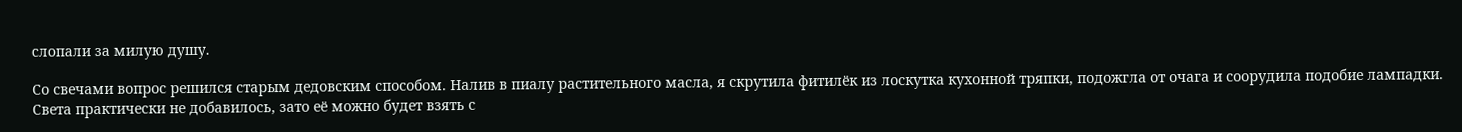слопали за милую душу.

Со свечами вопрос решился старым дедовским способом. Налив в пиалу растительного масла, я скрутила фитилёк из лоскутка кухонной тряпки, подожгла от очага и соорудила подобие лампадки. Света практически не добавилось, зато её можно будет взять с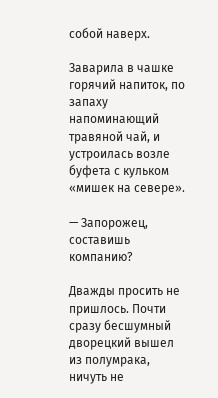собой наверх.

Заварила в чашке горячий напиток, по запаху напоминающий травяной чай, и устроилась возле буфета с кульком «мишек на севере».

— Запорожец, составишь компанию?

Дважды просить не пришлось. Почти сразу бесшумный дворецкий вышел из полумрака, ничуть не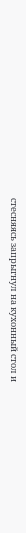стесняясь запрыгнул на кухонный стол и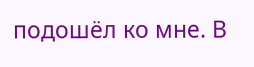подошёл ко мне. В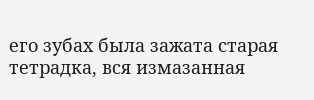его зубах была зажата старая тетрадка, вся измазанная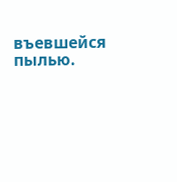въевшейся пылью.